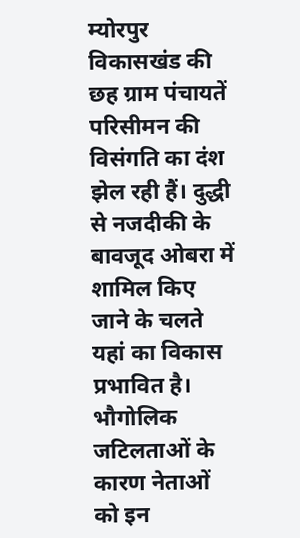म्योरपुर विकासखंड की छह ग्राम पंचायतें परिसीमन की विसंगति का दंश झेल रही हैं। दुद्धी से नजदीकी के बावजूद ओबरा में शामिल किए जाने के चलते यहां का विकास प्रभावित है। भौगोलिक जटिलताओं के कारण नेताओं को इन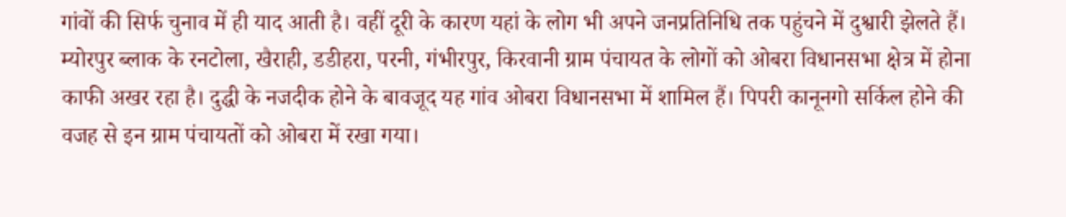गांवों की सिर्फ चुनाव में ही याद आती है। वहीं दूरी के कारण यहां के लोग भी अपने जनप्रतिनिधि तक पहुंचने में दुश्वारी झेलते हैं।
म्योरपुर ब्लाक के रनटोला, खैराही, डडीहरा, परनी, गंभीरपुर, किरवानी ग्राम पंचायत के लोगों को ओबरा विधानसभा क्षेत्र में होना काफी अखर रहा है। दुद्धी के नजदीक होने के बावजूद यह गांव ओबरा विधानसभा में शामिल हैं। पिपरी कानूनगो सर्किल होने की वजह से इन ग्राम पंचायतों को ओबरा में रखा गया।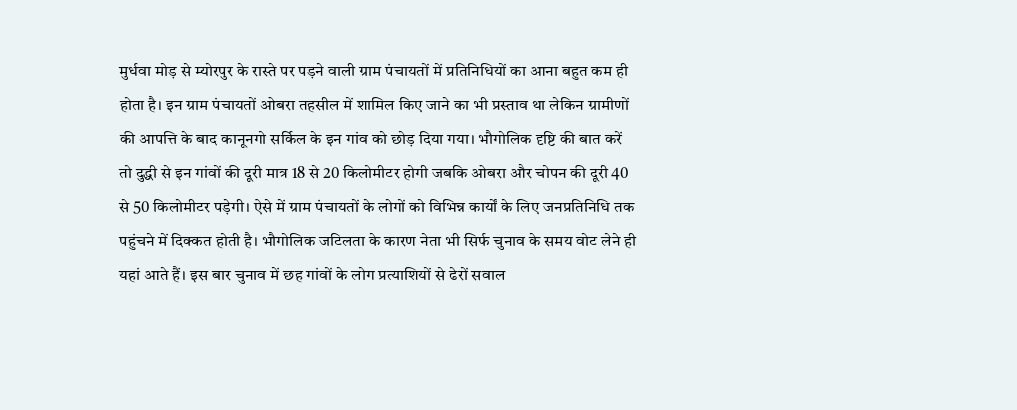मुर्धवा मोड़ से म्योरपुर के रास्ते पर पड़ने वाली ग्राम पंचायतों में प्रतिनिधियों का आना बहुत कम ही होता है। इन ग्राम पंचायतों ओबरा तहसील में शामिल किए जाने का भी प्रस्ताव था लेकिन ग्रामीणों की आपत्ति के बाद कानूनगो सर्किल के इन गांव को छोड़ दिया गया। भौगोलिक दृष्टि की बात करें तो दुद्धी से इन गांवों की दूरी मात्र 18 से 20 किलोमीटर होगी जबकि ओबरा और चोपन की दूरी 40 से 50 किलोमीटर पड़ेगी। ऐसे में ग्राम पंचायतों के लोगों को विभिन्न कार्यों के लिए जनप्रतिनिधि तक पहुंचने में दिक्कत होती है। भौगोलिक जटिलता के कारण नेता भी सिर्फ चुनाव के समय वोट लेने ही यहां आते हैं। इस बार चुनाव में छह गांवों के लोग प्रत्याशियों से ढेरों सवाल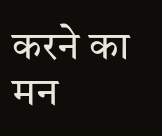करने का मन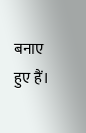बनाए हुए हैं।